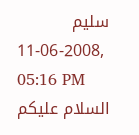سليم
11-06-2008, 05:16 PM
السلام عليكم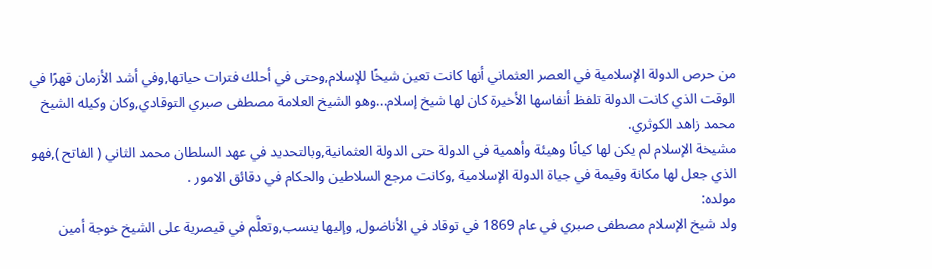من حرص الدولة الإسلامية في العصر العثماني أنها كانت تعين شيخًا للإسلام,وحتى في أحلك فترات حياتها,وفي أشد الأزمان قهرًا في الوقت الذي كانت الدولة تلفظ أنفاسها الأخيرة كان لها شيخ إسلام...وهو الشيخ العلامة مصطفى صبري التوقادي,وكان وكيله الشيخ محمد زاهد الكوثري.
مشيخة الإسلام لم يكن لها كيانًا وهيئة وأهمية في الدولة حتى الدولة العثمانية,وبالتحديد في عهد السلطان محمد الثاني ( الفاتح ),فهو الذي جعل لها مكانة وقيمة في جياة الدولة الإسلامية ,وكانت مرجع السلاطين والحكام في دقائق الامور .
مولده:
ولد شيخ الإسلام مصطفى صبري في عام 1869 في توقاد في الأناضول, وإليها ينسب,وتعلَّم في قيصرية على الشيخ خوجة أمين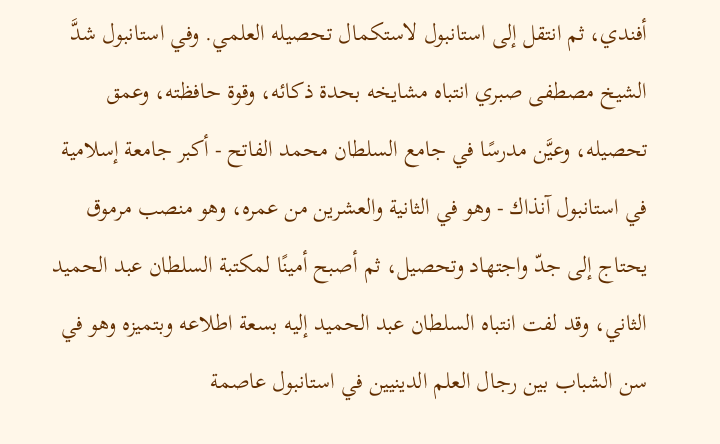أفندي، ثم انتقل إلى استانبول لاستكمال تحصيله العلمي. وفي استانبول شدَّ الشيخ مصطفى صبري انتباه مشايخه بحدة ذكائه، وقوة حافظته، وعمق تحصيله، وعيَّن مدرسًا في جامع السلطان محمد الفاتح - أكبر جامعة إسلامية في استانبول آنذاك - وهو في الثانية والعشرين من عمره، وهو منصب مرموق يحتاج إلى جدّ واجتهاد وتحصيل، ثم أصبح أمينًا لمكتبة السلطان عبد الحميد الثاني، وقد لفت انتباه السلطان عبد الحميد إليه بسعة اطلاعه وبتميزه وهو في سن الشباب بين رجال العلم الدينيين في استانبول عاصمة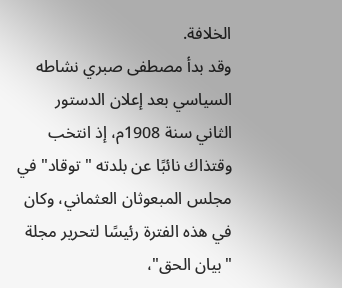الخلافة.
وقد بدأ مصطفى صبري نشاطه السياسي بعد إعلان الدستور الثاني سنة 1908م، إذ انتخب وقتذاك نائبًا عن بلدته "توقاد" في مجلس المبعوثان العثماني، وكان في هذه الفترة رئيسًا لتحرير مجلة "بيان الحق"،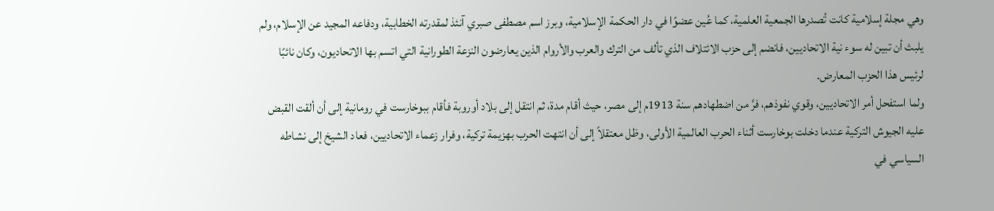وهي مجلة إسلامية كانت تُصدرها الجمعية العلمية، كما عُين عضوًا في دار الحكمة الإسلامية، وبرز اسم مصطفى صبري آنئذ لمقدرته الخطابية، ودفاعه المجيد عن الإسلام، ولم يلبث أن تبين له سوء نية الاتحاديين، فانضم إلى حزب الائتلاف الذي تألف من الترك والعرب والأروام الذين يعارضون النزعة الطورانية التي اتسم بها الاتحاديون، وكان نائبًا لرئيس هذا الحزب المعارض.
ولما استفحل أمر الاتحاديين، وقوي نفوذهم، فرَّ من اضطهادهم سنة 1913م إلى مصر، حيث أقام مدة، ثم انتقل إلى بلاد أوروبة فأقام ببوخارست في رومانية إلى أن ألقت القبض عليه الجيوش التركية عندما دخلت بوخارست أثناء الحرب العالمية الأولى، وظل معتقلاً إلى أن انتهت الحرب بهزيمة تركية، وفرار زعماء الاتحاديين، فعاد الشيخ إلى نشاطه السياسي في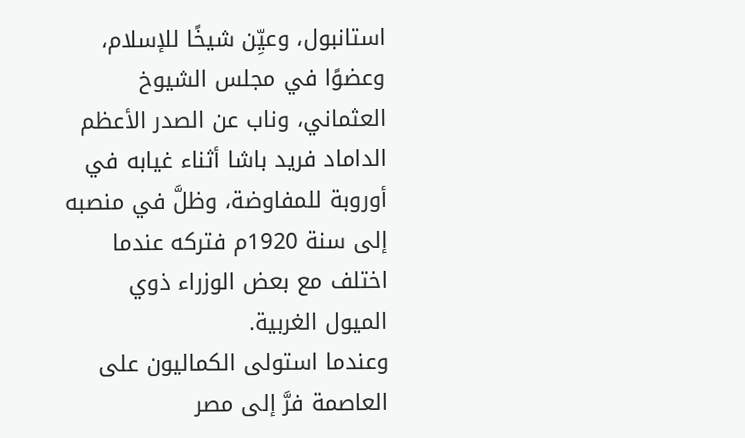استانبول، وعيِّن شيخًا للإسلام، وعضوًا في مجلس الشيوخ العثماني، وناب عن الصدر الأعظم الداماد فريد باشا أثناء غيابه في أوروبة للمفاوضة، وظلَّ في منصبه إلى سنة 1920م فتركه عندما اختلف مع بعض الوزراء ذوي الميول الغربية.
وعندما استولى الكماليون على العاصمة فرَّ إلى مصر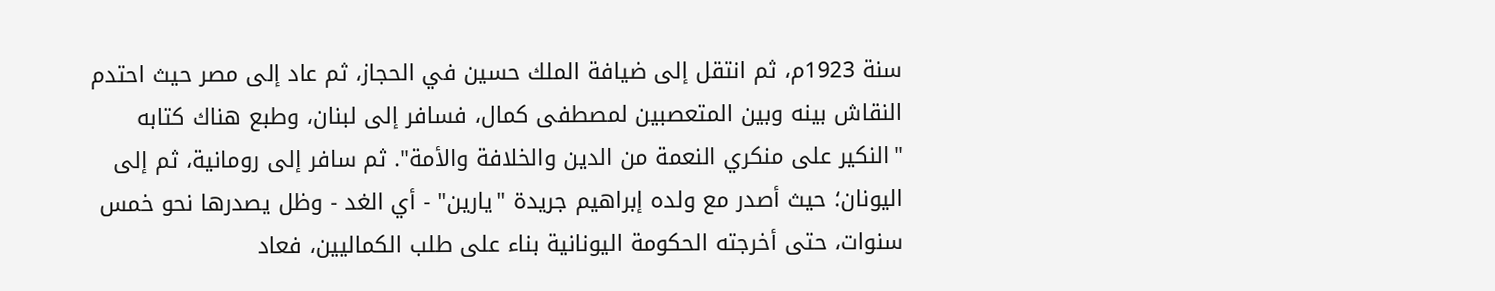سنة 1923م، ثم انتقل إلى ضيافة الملك حسين في الحجاز، ثم عاد إلى مصر حيث احتدم النقاش بينه وبين المتعصبين لمصطفى كمال، فسافر إلى لبنان، وطبع هناك كتابه "النكير على منكري النعمة من الدين والخلافة والأمة". ثم سافر إلى رومانية، ثم إلى اليونان؛ حيث أصدر مع ولده إبراهيم جريدة "يارين" - أي الغد - وظل يصدرها نحو خمس سنوات، حتى أخرجته الحكومة اليونانية بناء على طلب الكماليين، فعاد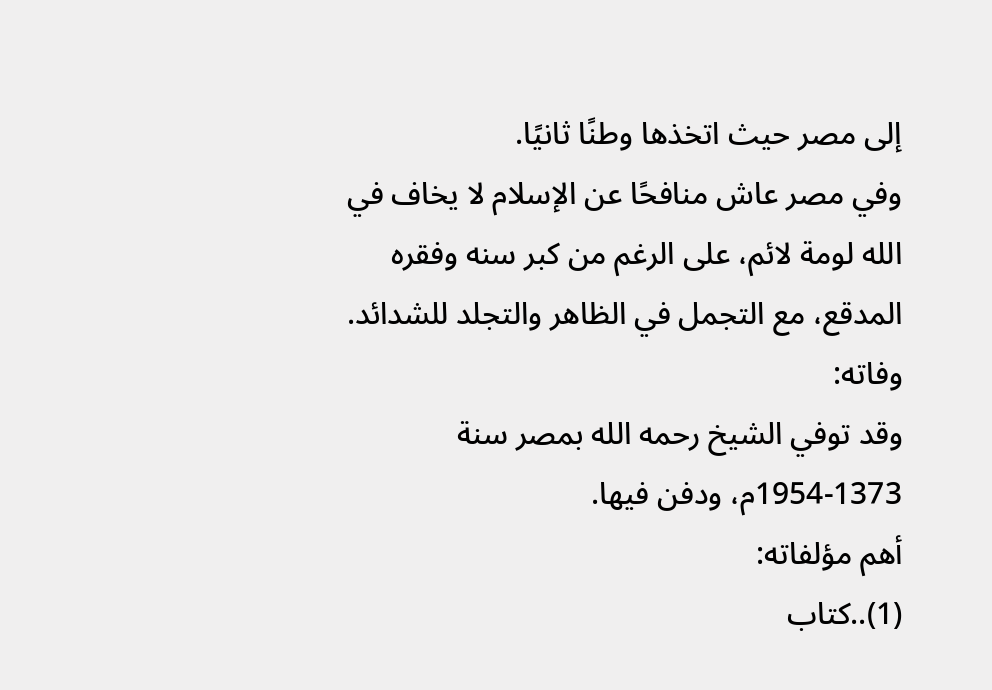إلى مصر حيث اتخذها وطنًا ثانيًا.
وفي مصر عاش منافحًا عن الإسلام لا يخاف في الله لومة لائم، على الرغم من كبر سنه وفقره المدقع، مع التجمل في الظاهر والتجلد للشدائد.
وفاته:
وقد توفي الشيخ رحمه الله بمصر سنة 1373-1954م، ودفن فيها.
أهم مؤلفاته:
(1)..كتاب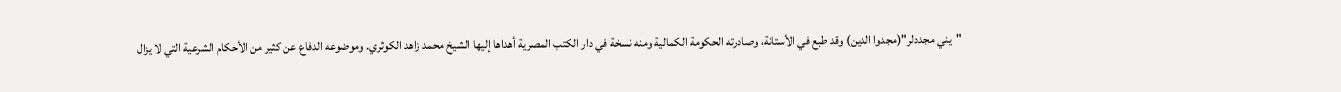"يني مجددلر"(مجدوا الدين) وقد طبع في الأستانة، وصادرته الحكومة الكمالية ومنه نسخة في دار الكتب المصرية أهداها إليها الشيخ محمد زاهد الكوثري. وموضوعه الدفاع عن كثير من الأحكام الشرعية التي لا يزال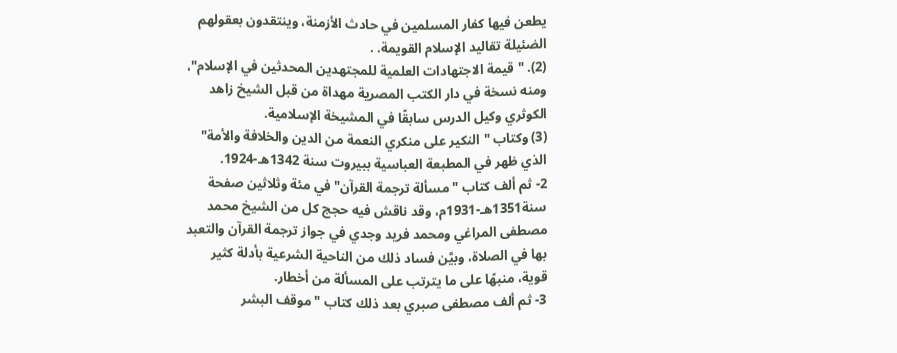يطعن فيها كفار المسلمين في حادث الأزمنة، وينتقدون بعقولهم الضئيلة تقاليد الإسلام القويمة. .
(2). "قيمة الاجتهادات العلمية للمجتهدين المحدثين في الإسلام"، ومنه نسخة في دار الكتب المصرية مهداة من قبل الشيخ زاهد الكوثري وكيل الدرس سابقًا في المشيخة الإسلامية.
(3) وكتاب "النكير على منكري النعمة من الدين والخلافة والأمة" الذي ظهر في المطبعة العباسية ببيروت سنة 1342هـ-1924.
2- ثم ألف كتاب "مسألة ترجمة القرآن" في مئة وثلاثين صفحة سنة1351هـ-1931م، وقد ناقش فيه حجج كل من الشيخ محمد مصطفى المراغي ومحمد فريد وجدي في جواز ترجمة القرآن والتعبد بها في الصلاة، وبيَّن فساد ذلك من الناحية الشرعية بأدلة كثير قوية، منبهًا على ما يترتب على المسألة من أخطار.
3- ثم ألف مصطفى صبري بعد ذلك كتاب "موقف البشر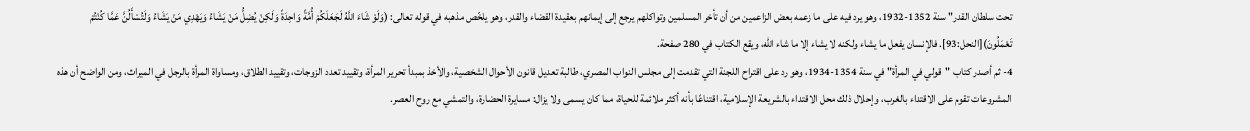تحت سلطان القدر" سنة 1352-1932، وهو يرد فيه على ما زعمه بعض الزاعمين من أن تأخر المسلمين وتواكلهم يرجع إلى إيمانهم بعقيدة القضاء والقدر، وهو يلخّص مذهبه في قوله تعالى: (وَلَوْ شَاءَ اللَّهُ لَجَعَلَكُمْ أُمَّةً وَاحِدَةً وَلَكِنْ يُضِلُّ مَنْ يَشَاءُ وَيَهْدِي مَنْ يَشَاءُ وَلَتُسْأَلُنَّ عَمَّا كُنْتُمْ تَعْمَلُونَ)[النحل:93]. فالإنسان يفعل ما يشاء ولكنه لا يشاء إلا ما شاء الله، ويقع الكتاب في 280 صفحة.
4- ثم أصدر كتاب "قولي في المرأة" في سنة 1354-1934، وهو رد على اقتراح اللجنة التي تقدمت إلى مجلس النواب المصري، طالبة تعديل قانون الأحوال الشخصية، والأخذ بمبدأ تحرير المرأة، وتقييد تعدد الزوجات، وتقييد الطلاق، ومساواة المرأة بالرجل في الميراث، ومن الواضح أن هذه المشروعات تقوم على الاقتداء بالغرب، وإحلال ذلك محل الاقتداء بالشريعة الإسلامية، اقتناعًا بأنه أكثر ملائمة للحياة، مما كان يسمى ولا يزال: مسايرة الحضارة، والتمشي مع روح العصر.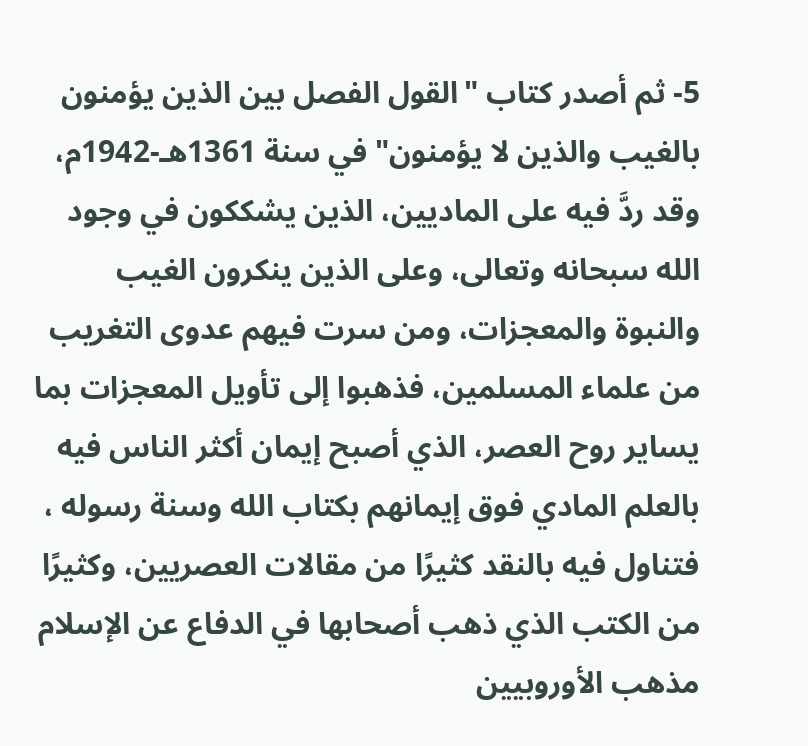5- ثم أصدر كتاب "القول الفصل بين الذين يؤمنون بالغيب والذين لا يؤمنون" في سنة 1361هـ-1942م، وقد ردَّ فيه على الماديين، الذين يشككون في وجود الله سبحانه وتعالى، وعلى الذين ينكرون الغيب والنبوة والمعجزات، ومن سرت فيهم عدوى التغريب من علماء المسلمين، فذهبوا إلى تأويل المعجزات بما يساير روح العصر، الذي أصبح إيمان أكثر الناس فيه بالعلم المادي فوق إيمانهم بكتاب الله وسنة رسوله ، فتناول فيه بالنقد كثيرًا من مقالات العصريين، وكثيرًا من الكتب الذي ذهب أصحابها في الدفاع عن الإسلام مذهب الأوروبيين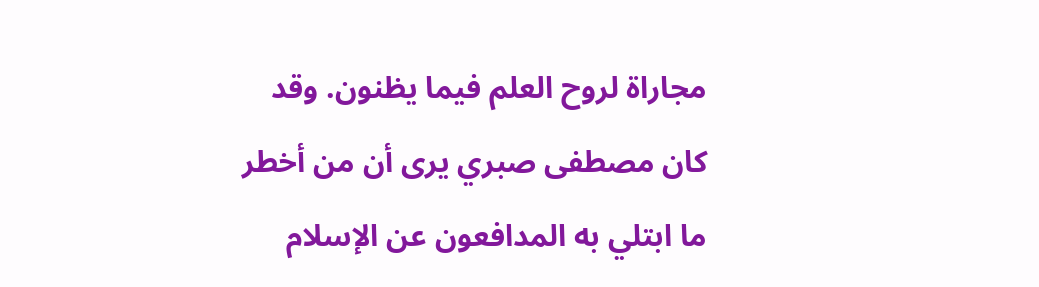مجاراة لروح العلم فيما يظنون. وقد كان مصطفى صبري يرى أن من أخطر ما ابتلي به المدافعون عن الإسلام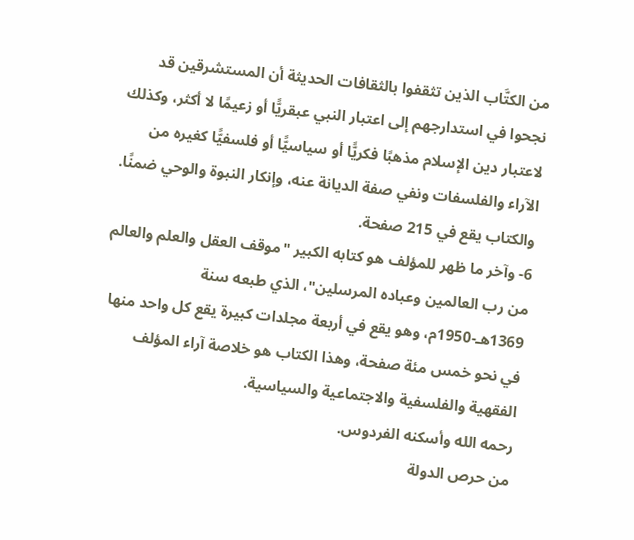من الكتَّاب الذين تثقفوا بالثقافات الحديثة أن المستشرقين قد نجحوا في استدارجهم إلى اعتبار النبي عبقريًّا أو زعيمًا لا أكثر، وكذلك لاعتبار دين الإسلام مذهبًا فكريًّا أو سياسيًّا أو فلسفيًّا كغيره من الآراء والفلسفات ونفي صفة الديانة عنه، وإنكار النبوة والوحي ضمنًا. والكتاب يقع في 215 صفحة.
6- وآخر ما ظهر للمؤلف هو كتابه الكبير "موقف العقل والعلم والعالم من رب العالمين وعباده المرسلين"، الذي طبعه سنة 1369هـ-1950م، وهو يقع في أربعة مجلدات كبيرة يقع كل واحد منها في نحو خمس مئة صفحة، وهذا الكتاب هو خلاصة آراء المؤلف الفقهية والفلسفية والاجتماعية والسياسية.
رحمه الله وأسكنه الفردوس.
من حرص الدولة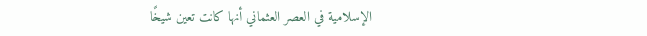الإسلامية في العصر العثماني أنها كانت تعين شيخًا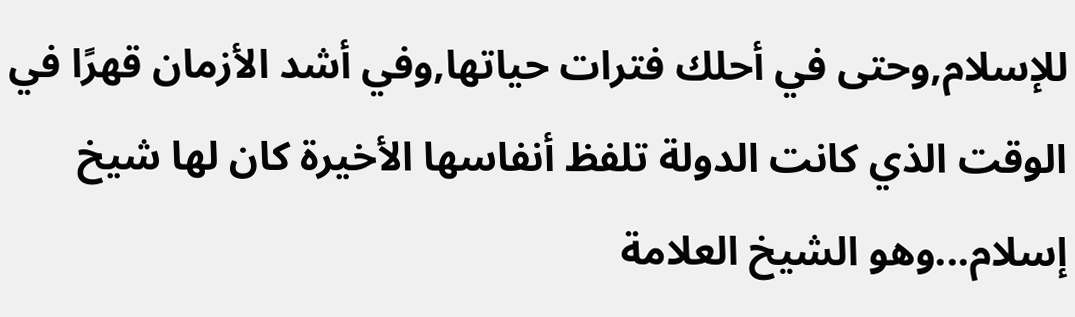للإسلام,وحتى في أحلك فترات حياتها,وفي أشد الأزمان قهرًا في الوقت الذي كانت الدولة تلفظ أنفاسها الأخيرة كان لها شيخ إسلام...وهو الشيخ العلامة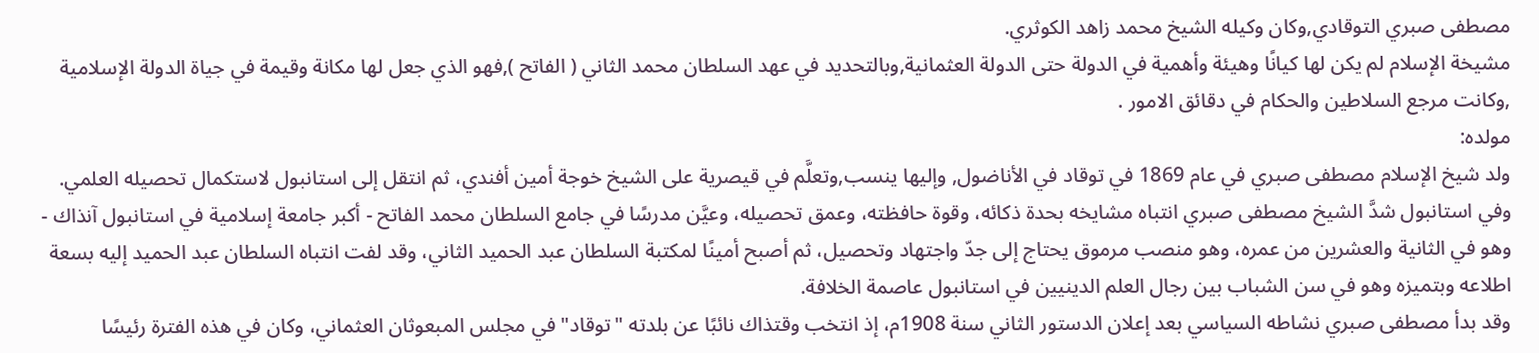مصطفى صبري التوقادي,وكان وكيله الشيخ محمد زاهد الكوثري.
مشيخة الإسلام لم يكن لها كيانًا وهيئة وأهمية في الدولة حتى الدولة العثمانية,وبالتحديد في عهد السلطان محمد الثاني ( الفاتح ),فهو الذي جعل لها مكانة وقيمة في جياة الدولة الإسلامية ,وكانت مرجع السلاطين والحكام في دقائق الامور .
مولده:
ولد شيخ الإسلام مصطفى صبري في عام 1869 في توقاد في الأناضول, وإليها ينسب,وتعلَّم في قيصرية على الشيخ خوجة أمين أفندي، ثم انتقل إلى استانبول لاستكمال تحصيله العلمي. وفي استانبول شدَّ الشيخ مصطفى صبري انتباه مشايخه بحدة ذكائه، وقوة حافظته، وعمق تحصيله، وعيَّن مدرسًا في جامع السلطان محمد الفاتح - أكبر جامعة إسلامية في استانبول آنذاك - وهو في الثانية والعشرين من عمره، وهو منصب مرموق يحتاج إلى جدّ واجتهاد وتحصيل، ثم أصبح أمينًا لمكتبة السلطان عبد الحميد الثاني، وقد لفت انتباه السلطان عبد الحميد إليه بسعة اطلاعه وبتميزه وهو في سن الشباب بين رجال العلم الدينيين في استانبول عاصمة الخلافة.
وقد بدأ مصطفى صبري نشاطه السياسي بعد إعلان الدستور الثاني سنة 1908م، إذ انتخب وقتذاك نائبًا عن بلدته "توقاد" في مجلس المبعوثان العثماني، وكان في هذه الفترة رئيسًا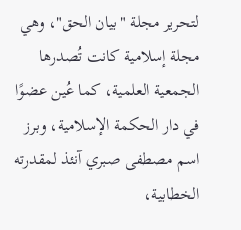لتحرير مجلة "بيان الحق"، وهي مجلة إسلامية كانت تُصدرها الجمعية العلمية، كما عُين عضوًا في دار الحكمة الإسلامية، وبرز اسم مصطفى صبري آنئذ لمقدرته الخطابية،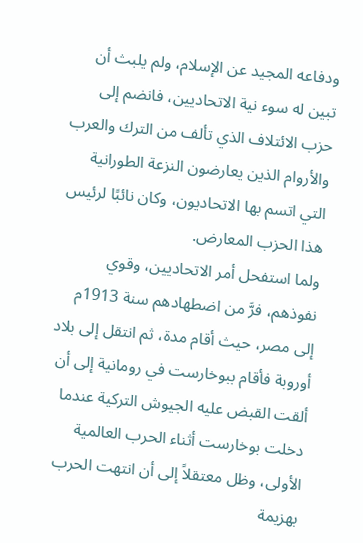ودفاعه المجيد عن الإسلام، ولم يلبث أن تبين له سوء نية الاتحاديين، فانضم إلى حزب الائتلاف الذي تألف من الترك والعرب والأروام الذين يعارضون النزعة الطورانية التي اتسم بها الاتحاديون، وكان نائبًا لرئيس هذا الحزب المعارض.
ولما استفحل أمر الاتحاديين، وقوي نفوذهم، فرَّ من اضطهادهم سنة 1913م إلى مصر، حيث أقام مدة، ثم انتقل إلى بلاد أوروبة فأقام ببوخارست في رومانية إلى أن ألقت القبض عليه الجيوش التركية عندما دخلت بوخارست أثناء الحرب العالمية الأولى، وظل معتقلاً إلى أن انتهت الحرب بهزيمة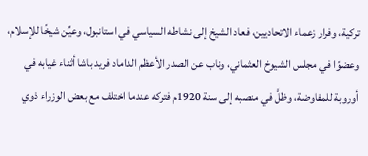تركية، وفرار زعماء الاتحاديين، فعاد الشيخ إلى نشاطه السياسي في استانبول، وعيِّن شيخًا للإسلام، وعضوًا في مجلس الشيوخ العثماني، وناب عن الصدر الأعظم الداماد فريد باشا أثناء غيابه في أوروبة للمفاوضة، وظلَّ في منصبه إلى سنة 1920م فتركه عندما اختلف مع بعض الوزراء ذوي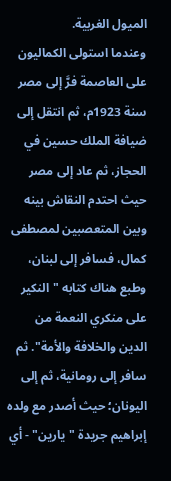الميول الغربية.
وعندما استولى الكماليون على العاصمة فرَّ إلى مصر سنة 1923م، ثم انتقل إلى ضيافة الملك حسين في الحجاز، ثم عاد إلى مصر حيث احتدم النقاش بينه وبين المتعصبين لمصطفى كمال، فسافر إلى لبنان، وطبع هناك كتابه "النكير على منكري النعمة من الدين والخلافة والأمة". ثم سافر إلى رومانية، ثم إلى اليونان؛ حيث أصدر مع ولده إبراهيم جريدة "يارين" - أي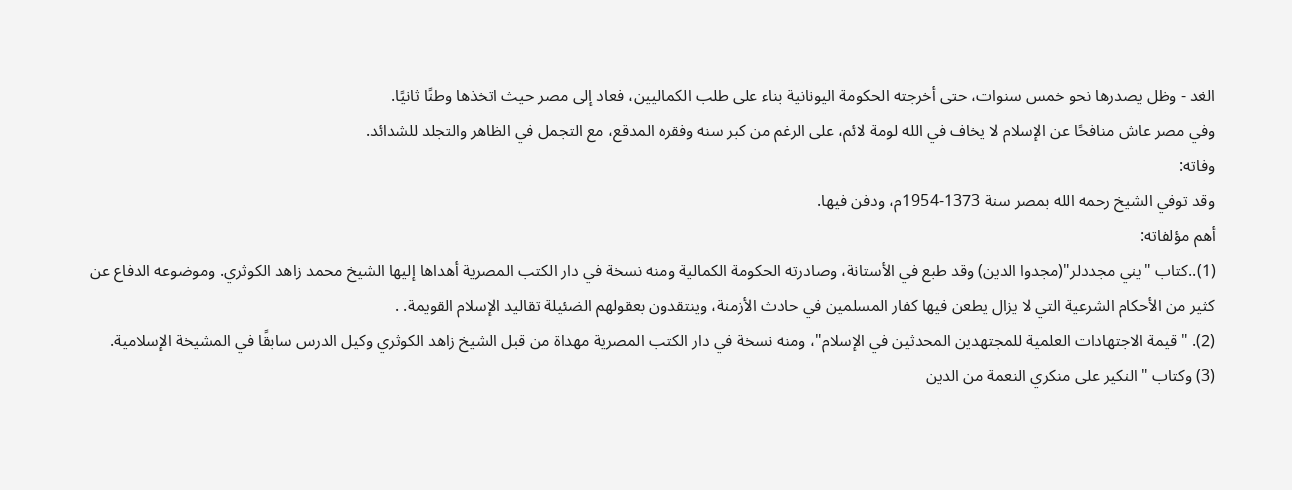الغد - وظل يصدرها نحو خمس سنوات، حتى أخرجته الحكومة اليونانية بناء على طلب الكماليين، فعاد إلى مصر حيث اتخذها وطنًا ثانيًا.
وفي مصر عاش منافحًا عن الإسلام لا يخاف في الله لومة لائم، على الرغم من كبر سنه وفقره المدقع، مع التجمل في الظاهر والتجلد للشدائد.
وفاته:
وقد توفي الشيخ رحمه الله بمصر سنة 1373-1954م، ودفن فيها.
أهم مؤلفاته:
(1)..كتاب "يني مجددلر"(مجدوا الدين) وقد طبع في الأستانة، وصادرته الحكومة الكمالية ومنه نسخة في دار الكتب المصرية أهداها إليها الشيخ محمد زاهد الكوثري. وموضوعه الدفاع عن كثير من الأحكام الشرعية التي لا يزال يطعن فيها كفار المسلمين في حادث الأزمنة، وينتقدون بعقولهم الضئيلة تقاليد الإسلام القويمة. .
(2). "قيمة الاجتهادات العلمية للمجتهدين المحدثين في الإسلام"، ومنه نسخة في دار الكتب المصرية مهداة من قبل الشيخ زاهد الكوثري وكيل الدرس سابقًا في المشيخة الإسلامية.
(3) وكتاب "النكير على منكري النعمة من الدين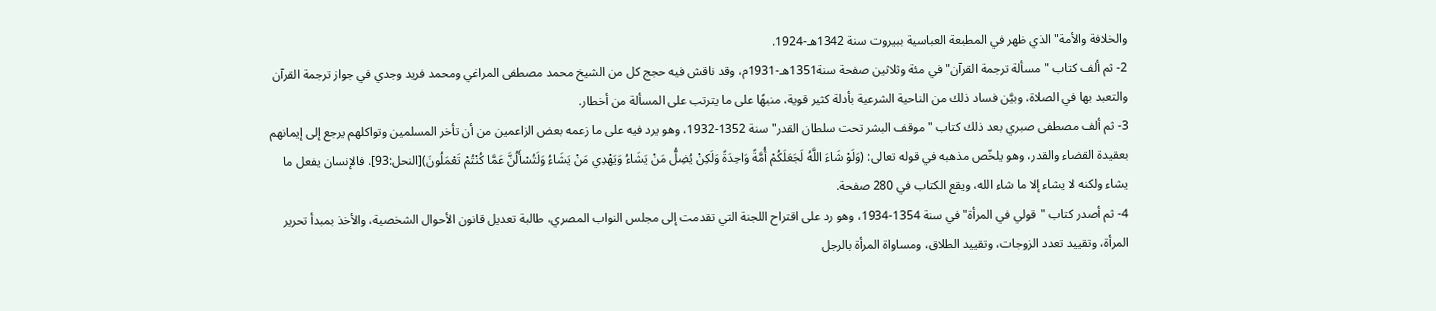والخلافة والأمة" الذي ظهر في المطبعة العباسية ببيروت سنة 1342هـ-1924.
2- ثم ألف كتاب "مسألة ترجمة القرآن" في مئة وثلاثين صفحة سنة1351هـ-1931م، وقد ناقش فيه حجج كل من الشيخ محمد مصطفى المراغي ومحمد فريد وجدي في جواز ترجمة القرآن والتعبد بها في الصلاة، وبيَّن فساد ذلك من الناحية الشرعية بأدلة كثير قوية، منبهًا على ما يترتب على المسألة من أخطار.
3- ثم ألف مصطفى صبري بعد ذلك كتاب "موقف البشر تحت سلطان القدر" سنة 1352-1932، وهو يرد فيه على ما زعمه بعض الزاعمين من أن تأخر المسلمين وتواكلهم يرجع إلى إيمانهم بعقيدة القضاء والقدر، وهو يلخّص مذهبه في قوله تعالى: (وَلَوْ شَاءَ اللَّهُ لَجَعَلَكُمْ أُمَّةً وَاحِدَةً وَلَكِنْ يُضِلُّ مَنْ يَشَاءُ وَيَهْدِي مَنْ يَشَاءُ وَلَتُسْأَلُنَّ عَمَّا كُنْتُمْ تَعْمَلُونَ)[النحل:93]. فالإنسان يفعل ما يشاء ولكنه لا يشاء إلا ما شاء الله، ويقع الكتاب في 280 صفحة.
4- ثم أصدر كتاب "قولي في المرأة" في سنة 1354-1934، وهو رد على اقتراح اللجنة التي تقدمت إلى مجلس النواب المصري، طالبة تعديل قانون الأحوال الشخصية، والأخذ بمبدأ تحرير المرأة، وتقييد تعدد الزوجات، وتقييد الطلاق، ومساواة المرأة بالرجل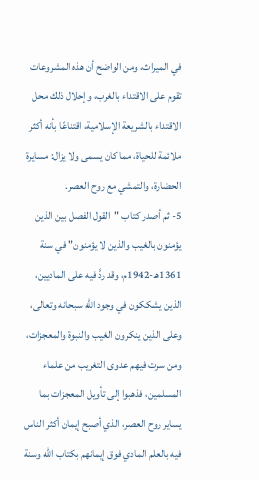في الميراث، ومن الواضح أن هذه المشروعات تقوم على الاقتداء بالغرب، وإحلال ذلك محل الاقتداء بالشريعة الإسلامية، اقتناعًا بأنه أكثر ملائمة للحياة، مما كان يسمى ولا يزال: مسايرة الحضارة، والتمشي مع روح العصر.
5- ثم أصدر كتاب "القول الفصل بين الذين يؤمنون بالغيب والذين لا يؤمنون" في سنة 1361هـ-1942م، وقد ردَّ فيه على الماديين، الذين يشككون في وجود الله سبحانه وتعالى، وعلى الذين ينكرون الغيب والنبوة والمعجزات، ومن سرت فيهم عدوى التغريب من علماء المسلمين، فذهبوا إلى تأويل المعجزات بما يساير روح العصر، الذي أصبح إيمان أكثر الناس فيه بالعلم المادي فوق إيمانهم بكتاب الله وسنة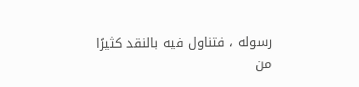رسوله ، فتناول فيه بالنقد كثيرًا من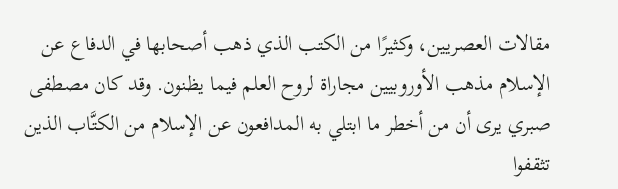مقالات العصريين، وكثيرًا من الكتب الذي ذهب أصحابها في الدفاع عن الإسلام مذهب الأوروبيين مجاراة لروح العلم فيما يظنون. وقد كان مصطفى صبري يرى أن من أخطر ما ابتلي به المدافعون عن الإسلام من الكتَّاب الذين تثقفوا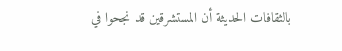بالثقافات الحديثة أن المستشرقين قد نجحوا في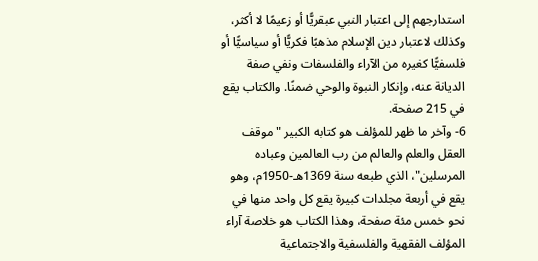استدارجهم إلى اعتبار النبي عبقريًّا أو زعيمًا لا أكثر، وكذلك لاعتبار دين الإسلام مذهبًا فكريًّا أو سياسيًّا أو فلسفيًّا كغيره من الآراء والفلسفات ونفي صفة الديانة عنه، وإنكار النبوة والوحي ضمنًا. والكتاب يقع في 215 صفحة.
6- وآخر ما ظهر للمؤلف هو كتابه الكبير "موقف العقل والعلم والعالم من رب العالمين وعباده المرسلين"، الذي طبعه سنة 1369هـ-1950م، وهو يقع في أربعة مجلدات كبيرة يقع كل واحد منها في نحو خمس مئة صفحة، وهذا الكتاب هو خلاصة آراء المؤلف الفقهية والفلسفية والاجتماعية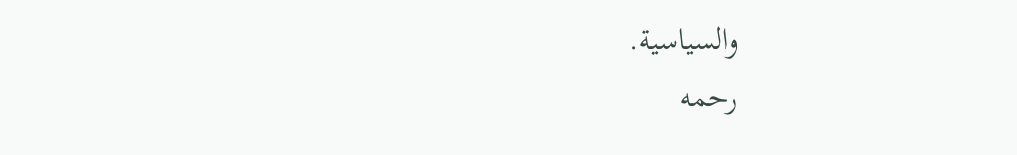والسياسية.
رحمه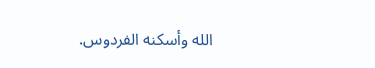الله وأسكنه الفردوس.